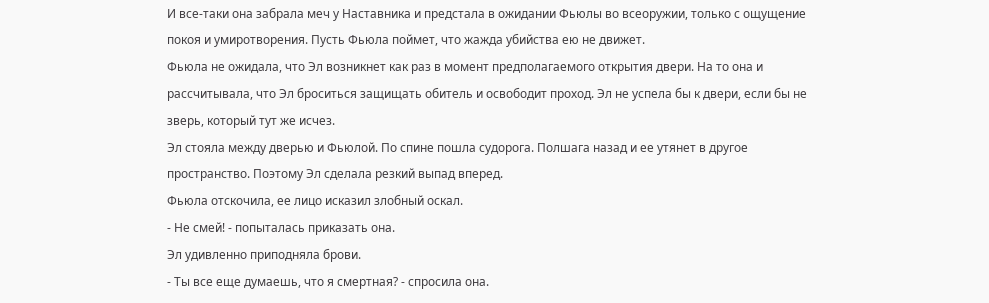И все-таки она забрала меч у Наставника и предстала в ожидании Фьюлы во всеоружии, только с ощущение покоя и умиротворения. Пусть Фьюла поймет, что жажда убийства ею не движет.
Фьюла не ожидала, что Эл возникнет как раз в момент предполагаемого открытия двери. На то она и рассчитывала, что Эл броситься защищать обитель и освободит проход. Эл не успела бы к двери, если бы не зверь, который тут же исчез.
Эл стояла между дверью и Фьюлой. По спине пошла судорога. Полшага назад и ее утянет в другое пространство. Поэтому Эл сделала резкий выпад вперед.
Фьюла отскочила, ее лицо исказил злобный оскал.
- Не смей! - попыталась приказать она.
Эл удивленно приподняла брови.
- Ты все еще думаешь, что я смертная? - спросила она.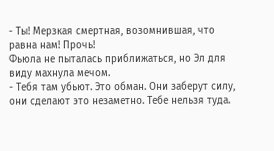- Ты! Мерзкая смертная, возомнившая, что равна нам! Прочь!
Фьюла не пыталась приближаться, но Эл для виду махнула мечом.
- Тебя там убьют. Это обман. Они заберут силу, они сделают это незаметно. Тебе нельзя туда.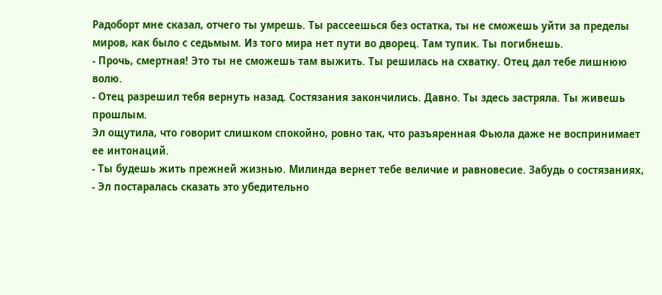Радоборт мне сказал, отчего ты умрешь. Ты рассеешься без остатка, ты не сможешь уйти за пределы миров, как было с седьмым. Из того мира нет пути во дворец. Там тупик. Ты погибнешь.
- Прочь, смертная! Это ты не сможешь там выжить. Ты решилась на схватку. Отец дал тебе лишнюю волю.
- Отец разрешил тебя вернуть назад. Состязания закончились. Давно. Ты здесь застряла. Ты живешь прошлым.
Эл ощутила, что говорит слишком спокойно, ровно так, что разъяренная Фьюла даже не воспринимает ее интонаций.
- Ты будешь жить прежней жизнью. Милинда вернет тебе величие и равновесие. Забудь о состязаниях, - Эл постаралась сказать это убедительно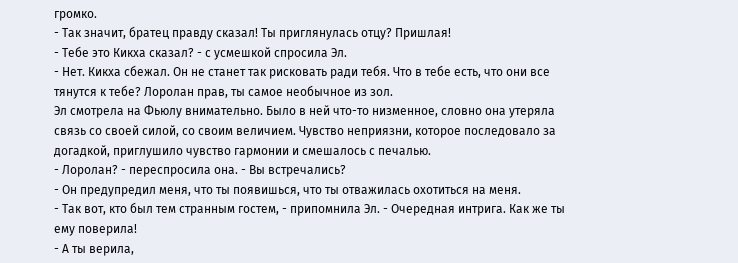громко.
- Так значит, братец правду сказал! Ты приглянулась отцу? Пришлая!
- Тебе это Кикха сказал? - с усмешкой спросила Эл.
- Нет. Кикха сбежал. Он не станет так рисковать ради тебя. Что в тебе есть, что они все тянутся к тебе? Лоролан прав, ты самое необычное из зол.
Эл смотрела на Фьюлу внимательно. Было в ней что-то низменное, словно она утеряла связь со своей силой, со своим величием. Чувство неприязни, которое последовало за догадкой, приглушило чувство гармонии и смешалось с печалью.
- Лоролан? - переспросила она. - Вы встречались?
- Он предупредил меня, что ты появишься, что ты отважилась охотиться на меня.
- Так вот, кто был тем странным гостем, - припомнила Эл. - Очередная интрига. Как же ты ему поверила!
- А ты верила,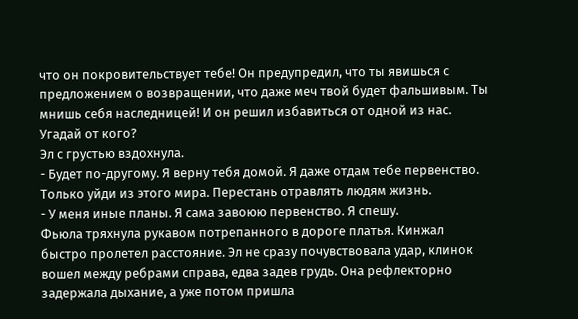что он покровительствует тебе! Он предупредил, что ты явишься с предложением о возвращении, что даже меч твой будет фальшивым. Ты мнишь себя наследницей! И он решил избавиться от одной из нас. Угадай от кого?
Эл с грустью вздохнула.
- Будет по-другому. Я верну тебя домой. Я даже отдам тебе первенство. Только уйди из этого мира. Перестань отравлять людям жизнь.
- У меня иные планы. Я сама завоюю первенство. Я спешу.
Фьюла тряхнула рукавом потрепанного в дороге платья. Кинжал быстро пролетел расстояние. Эл не сразу почувствовала удар, клинок вошел между ребрами справа, едва задев грудь. Она рефлекторно задержала дыхание, а уже потом пришла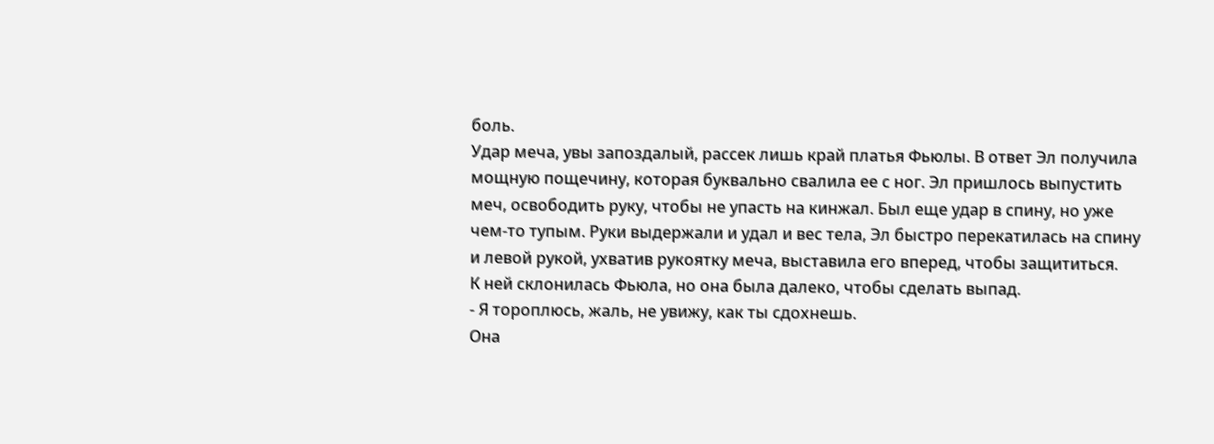боль.
Удар меча, увы запоздалый, рассек лишь край платья Фьюлы. В ответ Эл получила мощную пощечину, которая буквально свалила ее с ног. Эл пришлось выпустить меч, освободить руку, чтобы не упасть на кинжал. Был еще удар в спину, но уже чем-то тупым. Руки выдержали и удал и вес тела, Эл быстро перекатилась на спину и левой рукой, ухватив рукоятку меча, выставила его вперед, чтобы защититься.
К ней склонилась Фьюла, но она была далеко, чтобы сделать выпад.
- Я тороплюсь, жаль, не увижу, как ты сдохнешь.
Она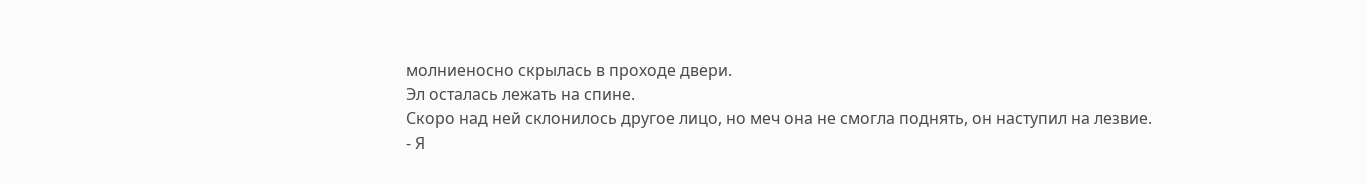молниеносно скрылась в проходе двери.
Эл осталась лежать на спине.
Скоро над ней склонилось другое лицо, но меч она не смогла поднять, он наступил на лезвие.
- Я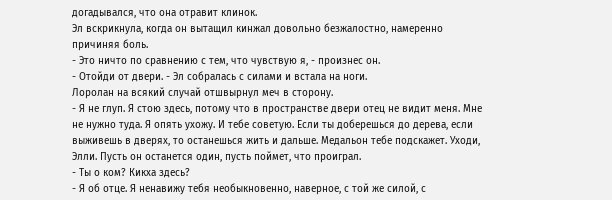догадывался, что она отравит клинок.
Эл вскрикнула, когда он вытащил кинжал довольно безжалостно, намеренно причиняя боль.
- Это ничто по сравнению с тем, что чувствую я, - произнес он.
- Отойди от двери. - Эл собралась с силами и встала на ноги.
Лоролан на всякий случай отшвырнул меч в сторону.
- Я не глуп. Я стою здесь, потому что в пространстве двери отец не видит меня. Мне не нужно туда. Я опять ухожу. И тебе советую. Если ты доберешься до дерева, если выживешь в дверях, то останешься жить и дальше. Медальон тебе подскажет. Уходи, Элли. Пусть он останется один, пусть поймет, что проиграл.
- Ты о ком? Кикха здесь?
- Я об отце. Я ненавижу тебя необыкновенно, наверное, с той же силой, с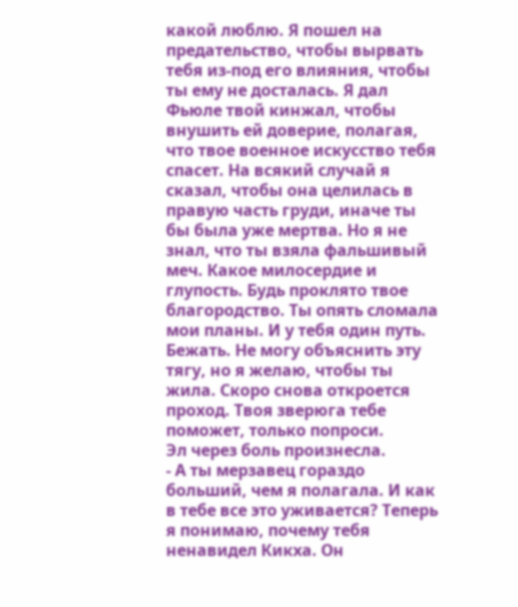какой люблю. Я пошел на предательство, чтобы вырвать тебя из-под его влияния, чтобы ты ему не досталась. Я дал Фьюле твой кинжал, чтобы внушить ей доверие, полагая, что твое военное искусство тебя спасет. На всякий случай я сказал, чтобы она целилась в правую часть груди, иначе ты бы была уже мертва. Но я не знал, что ты взяла фальшивый меч. Какое милосердие и глупость. Будь проклято твое благородство. Ты опять сломала мои планы. И у тебя один путь. Бежать. Не могу объяснить эту тягу, но я желаю, чтобы ты жила. Скоро снова откроется проход. Твоя зверюга тебе поможет, только попроси.
Эл через боль произнесла.
- А ты мерзавец гораздо больший, чем я полагала. И как в тебе все это уживается? Теперь я понимаю, почему тебя ненавидел Кикха. Он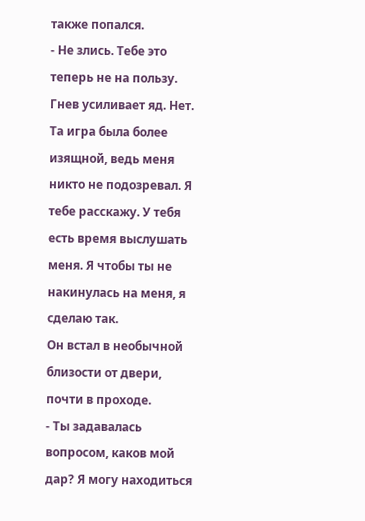также попался.
- Не злись. Тебе это теперь не на пользу. Гнев усиливает яд. Нет. Та игра была более изящной, ведь меня никто не подозревал. Я тебе расскажу. У тебя есть время выслушать меня. Я чтобы ты не накинулась на меня, я сделаю так.
Он встал в необычной близости от двери, почти в проходе.
- Ты задавалась вопросом, каков мой дар? Я могу находиться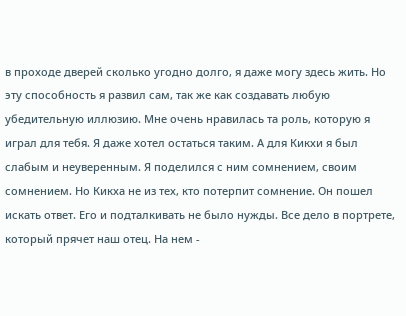в проходе дверей сколько угодно долго, я даже могу здесь жить. Но эту способность я развил сам, так же как создавать любую убедительную иллюзию. Мне очень нравилась та роль, которую я играл для тебя. Я даже хотел остаться таким. А для Кикхи я был слабым и неуверенным. Я поделился с ним сомнением, своим сомнением. Но Кикха не из тех, кто потерпит сомнение. Он пошел искать ответ. Его и подталкивать не было нужды. Все дело в портрете, который прячет наш отец. На нем -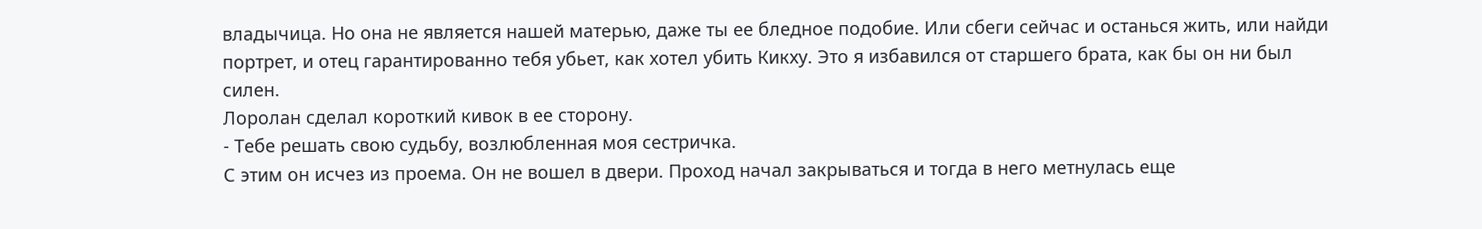владычица. Но она не является нашей матерью, даже ты ее бледное подобие. Или сбеги сейчас и останься жить, или найди портрет, и отец гарантированно тебя убьет, как хотел убить Кикху. Это я избавился от старшего брата, как бы он ни был силен.
Лоролан сделал короткий кивок в ее сторону.
- Тебе решать свою судьбу, возлюбленная моя сестричка.
С этим он исчез из проема. Он не вошел в двери. Проход начал закрываться и тогда в него метнулась еще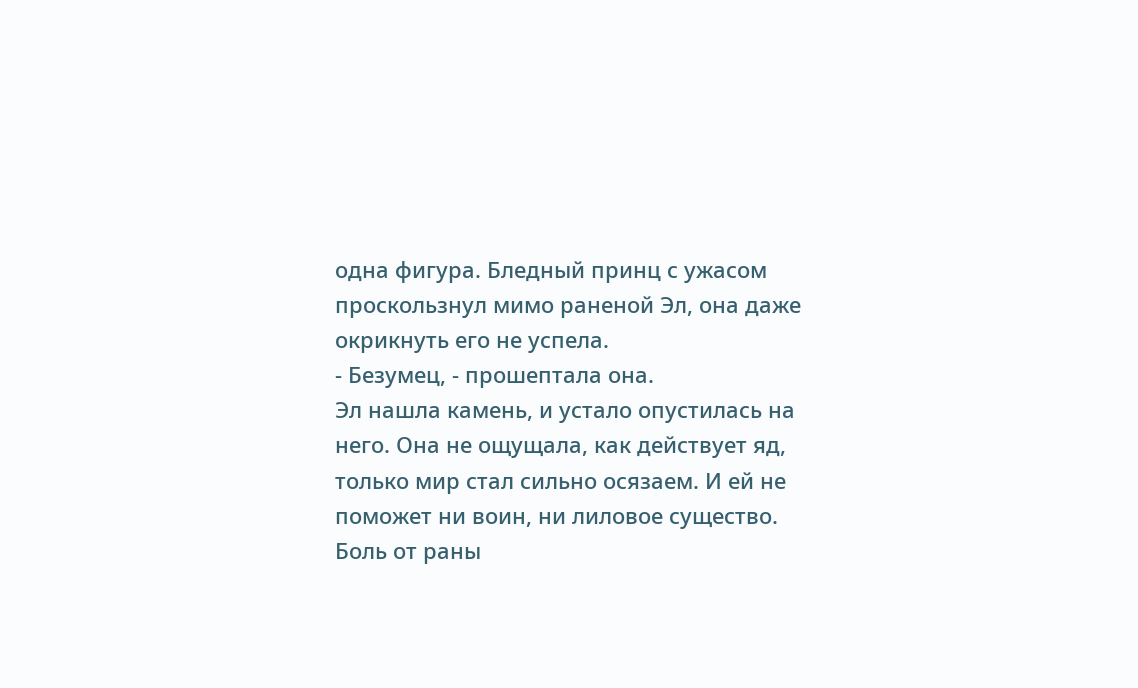одна фигура. Бледный принц с ужасом проскользнул мимо раненой Эл, она даже окрикнуть его не успела.
- Безумец, - прошептала она.
Эл нашла камень, и устало опустилась на него. Она не ощущала, как действует яд, только мир стал сильно осязаем. И ей не поможет ни воин, ни лиловое существо. Боль от раны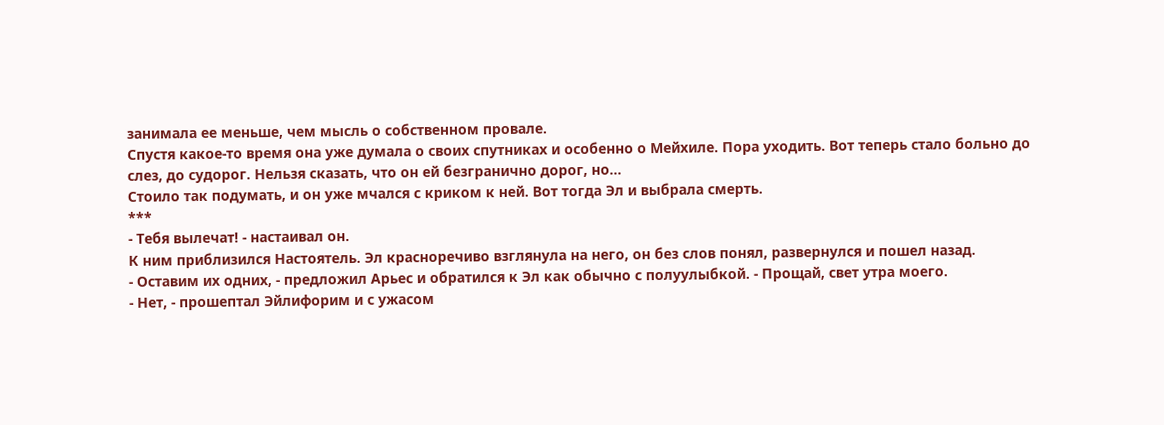занимала ее меньше, чем мысль о собственном провале.
Спустя какое-то время она уже думала о своих спутниках и особенно о Мейхиле. Пора уходить. Вот теперь стало больно до слез, до судорог. Нельзя сказать, что он ей безгранично дорог, но…
Стоило так подумать, и он уже мчался с криком к ней. Вот тогда Эл и выбрала смерть.
***
- Тебя вылечат! - настаивал он.
К ним приблизился Настоятель. Эл красноречиво взглянула на него, он без слов понял, развернулся и пошел назад.
- Оставим их одних, - предложил Арьес и обратился к Эл как обычно с полуулыбкой. - Прощай, свет утра моего.
- Нет, - прошептал Эйлифорим и с ужасом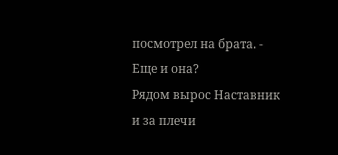посмотрел на брата. - Еще и она?
Рядом вырос Наставник и за плечи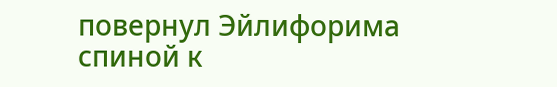повернул Эйлифорима спиной к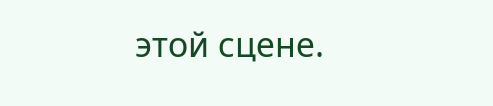этой сцене.